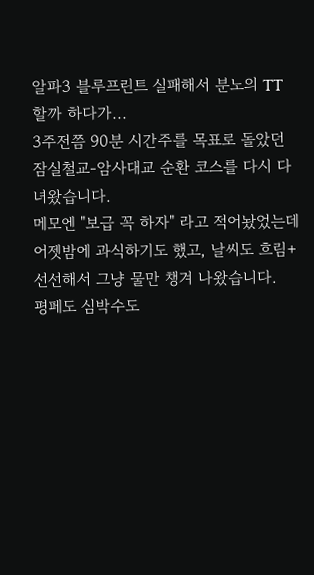알파3 블루프린트 실패해서 분노의 TT 할까 하다가...
3주전쯤 90분 시간주를 목표로 돌았던 잠실철교-암사대교 순환 코스를 다시 다녀왔습니다.
메모엔 "보급 꼭 하자" 라고 적어놨었는데
어젯밤에 과식하기도 했고, 날씨도 흐림+선선해서 그냥 물만 챙겨 나왔습니다.
평페도 심박수도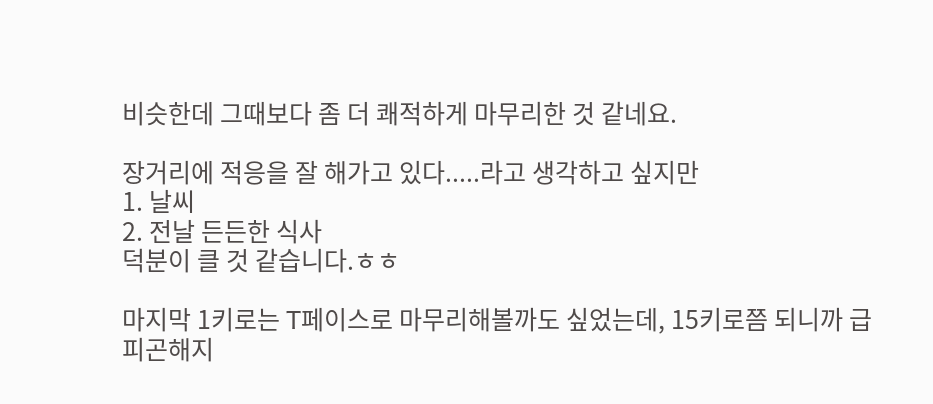비슷한데 그때보다 좀 더 쾌적하게 마무리한 것 같네요.

장거리에 적응을 잘 해가고 있다.....라고 생각하고 싶지만
1. 날씨
2. 전날 든든한 식사
덕분이 클 것 같습니다.ㅎㅎ

마지막 1키로는 T페이스로 마무리해볼까도 싶었는데, 15키로쯤 되니까 급 피곤해지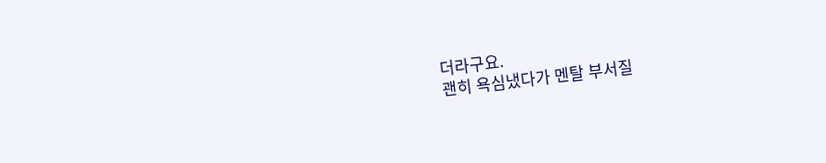더라구요.
괜히 욕심냈다가 멘탈 부서질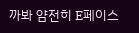까봐 얌전히 E페이스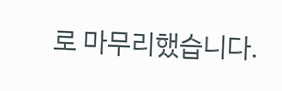로 마무리했습니다.